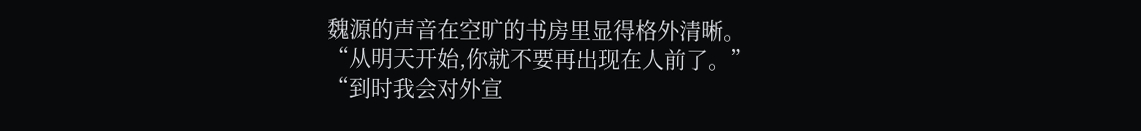魏源的声音在空旷的书房里显得格外清晰。
“从明天开始,你就不要再出现在人前了。”
“到时我会对外宣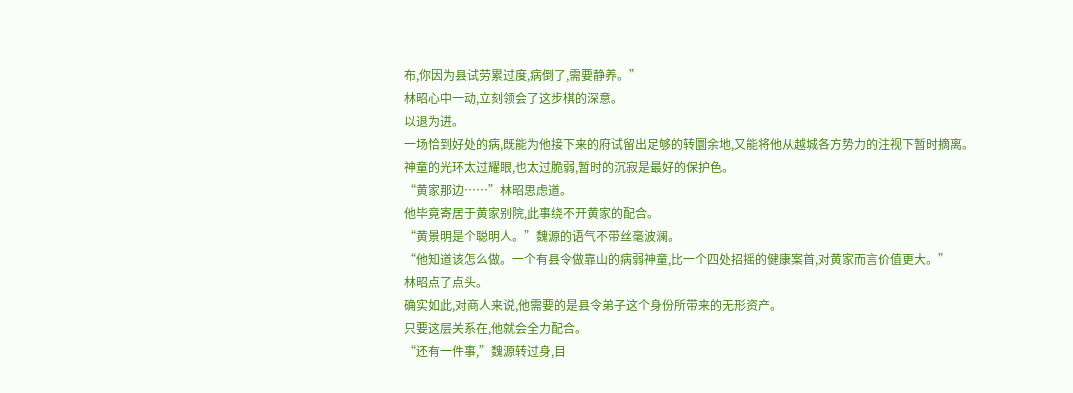布,你因为县试劳累过度,病倒了,需要静养。”
林昭心中一动,立刻领会了这步棋的深意。
以退为进。
一场恰到好处的病,既能为他接下来的府试留出足够的转圜余地,又能将他从越城各方势力的注视下暂时摘离。
神童的光环太过耀眼,也太过脆弱,暂时的沉寂是最好的保护色。
“黄家那边……”林昭思虑道。
他毕竟寄居于黄家别院,此事绕不开黄家的配合。
“黄景明是个聪明人。”魏源的语气不带丝毫波澜。
“他知道该怎么做。一个有县令做靠山的病弱神童,比一个四处招摇的健康案首,对黄家而言价值更大。”
林昭点了点头。
确实如此,对商人来说,他需要的是县令弟子这个身份所带来的无形资产。
只要这层关系在,他就会全力配合。
“还有一件事,”魏源转过身,目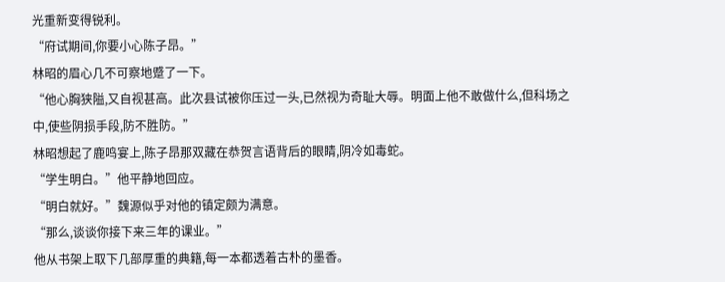光重新变得锐利。
“府试期间,你要小心陈子昂。”
林昭的眉心几不可察地蹙了一下。
“他心胸狭隘,又自视甚高。此次县试被你压过一头,已然视为奇耻大辱。明面上他不敢做什么,但科场之中,使些阴损手段,防不胜防。”
林昭想起了鹿鸣宴上,陈子昂那双藏在恭贺言语背后的眼睛,阴冷如毒蛇。
“学生明白。”他平静地回应。
“明白就好。”魏源似乎对他的镇定颇为满意。
“那么,谈谈你接下来三年的课业。”
他从书架上取下几部厚重的典籍,每一本都透着古朴的墨香。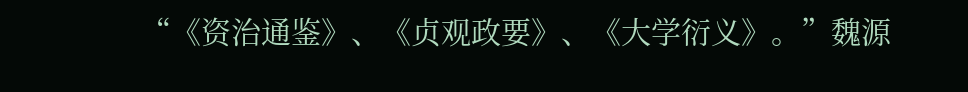“《资治通鉴》、《贞观政要》、《大学衍义》。”魏源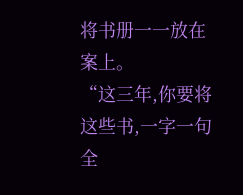将书册一一放在案上。
“这三年,你要将这些书,一字一句全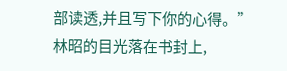部读透,并且写下你的心得。”
林昭的目光落在书封上,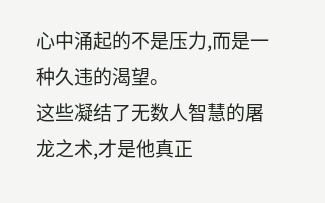心中涌起的不是压力,而是一种久违的渴望。
这些凝结了无数人智慧的屠龙之术,才是他真正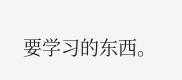要学习的东西。